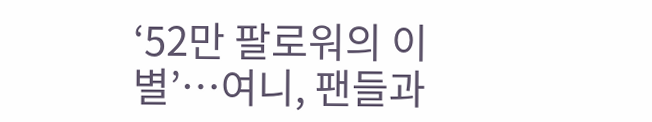‘52만 팔로워의 이별’…여니, 팬들과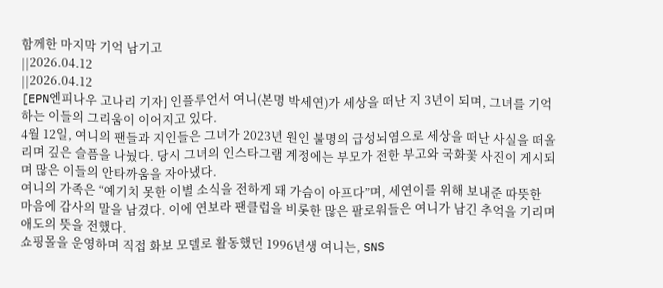함께한 마지막 기억 남기고
||2026.04.12
||2026.04.12
[EPN엔피나우 고나리 기자] 인플루언서 여니(본명 박세연)가 세상을 떠난 지 3년이 되며, 그녀를 기억하는 이들의 그리움이 이어지고 있다.
4월 12일, 여니의 팬들과 지인들은 그녀가 2023년 원인 불명의 급성뇌염으로 세상을 떠난 사실을 떠올리며 깊은 슬픔을 나눴다. 당시 그녀의 인스타그램 계정에는 부모가 전한 부고와 국화꽃 사진이 게시되며 많은 이들의 안타까움을 자아냈다.
여니의 가족은 “예기치 못한 이별 소식을 전하게 돼 가슴이 아프다”며, 세연이를 위해 보내준 따뜻한 마음에 감사의 말을 남겼다. 이에 연보라 팬클럽을 비롯한 많은 팔로워들은 여니가 남긴 추억을 기리며 애도의 뜻을 전했다.
쇼핑몰을 운영하며 직접 화보 모델로 활동했던 1996년생 여니는, SNS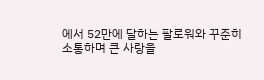에서 52만에 달하는 팔로워와 꾸준히 소통하며 큰 사랑을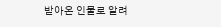받아온 인물로 알려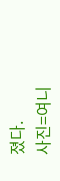졌다.
사진=여니